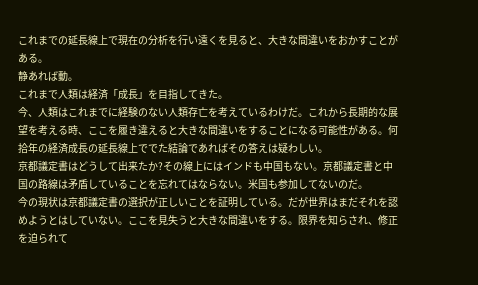これまでの延長線上で現在の分析を行い遠くを見ると、大きな間違いをおかすことがある。
静あれば動。
これまで人類は経済「成長」を目指してきた。
今、人類はこれまでに経験のない人類存亡を考えているわけだ。これから長期的な展望を考える時、ここを履き違えると大きな間違いをすることになる可能性がある。何拾年の経済成長の延長線上ででた結論であればその答えは疑わしい。
京都議定書はどうして出来たか?その線上にはインドも中国もない。京都議定書と中国の路線は矛盾していることを忘れてはならない。米国も参加してないのだ。
今の現状は京都議定書の選択が正しいことを証明している。だが世界はまだそれを認めようとはしていない。ここを見失うと大きな間違いをする。限界を知らされ、修正を迫られて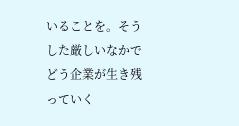いることを。そうした厳しいなかでどう企業が生き残っていく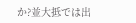か?並大抵では出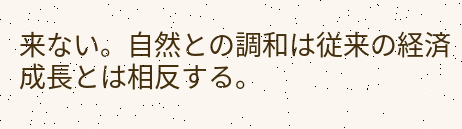来ない。自然との調和は従来の経済成長とは相反する。